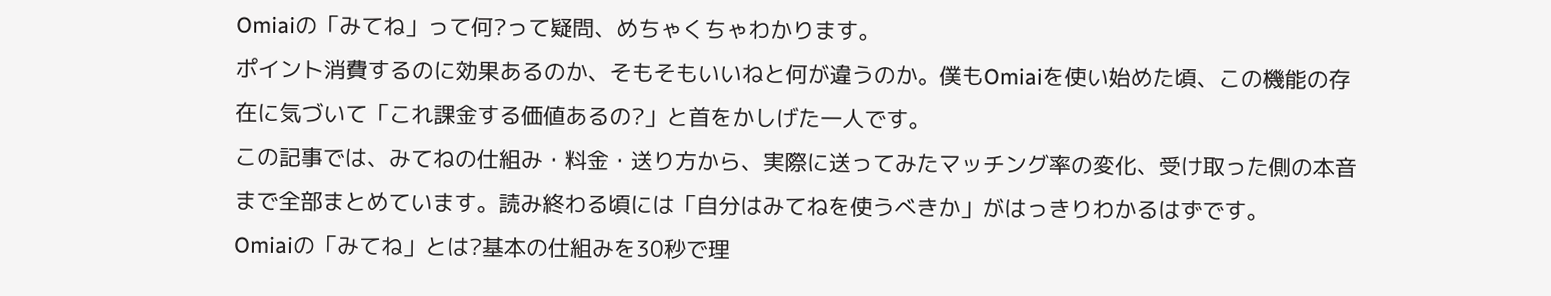Omiaiの「みてね」って何?って疑問、めちゃくちゃわかります。
ポイント消費するのに効果あるのか、そもそもいいねと何が違うのか。僕もOmiaiを使い始めた頃、この機能の存在に気づいて「これ課金する価値あるの?」と首をかしげた一人です。
この記事では、みてねの仕組み・料金・送り方から、実際に送ってみたマッチング率の変化、受け取った側の本音まで全部まとめています。読み終わる頃には「自分はみてねを使うべきか」がはっきりわかるはずです。
Omiaiの「みてね」とは?基本の仕組みを30秒で理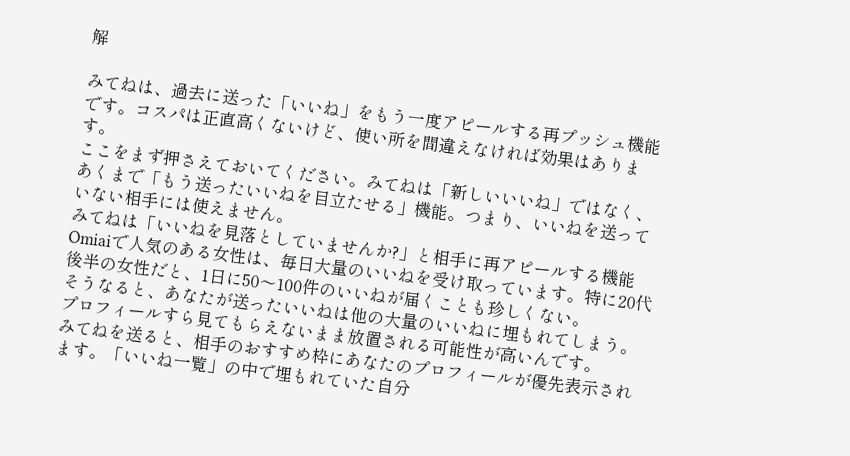解

みてねは、過去に送った「いいね」をもう一度アピールする再プッシュ機能です。コスパは正直高くないけど、使い所を間違えなければ効果はあります。
ここをまず押さえておいてください。みてねは「新しいいいね」ではなく、あくまで「もう送ったいいねを目立たせる」機能。つまり、いいねを送っていない相手には使えません。
みてねは「いいねを見落としていませんか?」と相手に再アピールする機能
Omiaiで人気のある女性は、毎日大量のいいねを受け取っています。特に20代後半の女性だと、1日に50〜100件のいいねが届くことも珍しくない。
そうなると、あなたが送ったいいねは他の大量のいいねに埋もれてしまう。プロフィールすら見てもらえないまま放置される可能性が高いんです。
みてねを送ると、相手のおすすめ枠にあなたのプロフィールが優先表示されます。「いいね一覧」の中で埋もれていた自分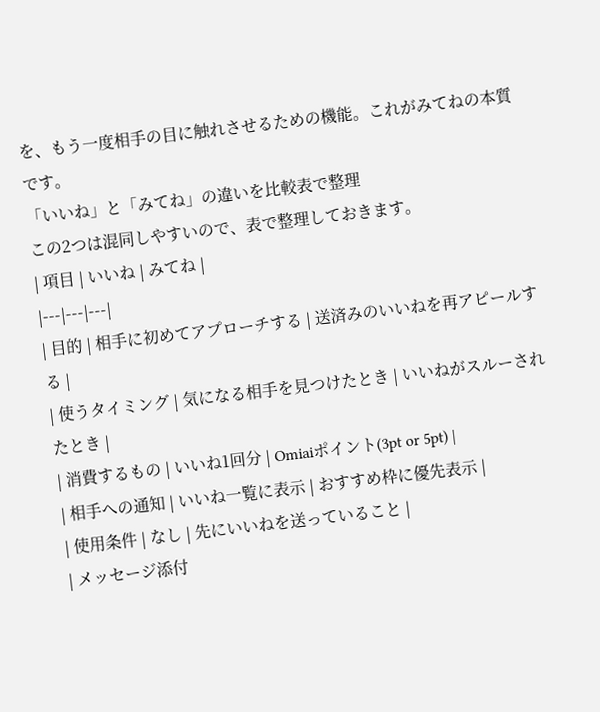を、もう一度相手の目に触れさせるための機能。これがみてねの本質です。
「いいね」と「みてね」の違いを比較表で整理
この2つは混同しやすいので、表で整理しておきます。
| 項目 | いいね | みてね |
|---|---|---|
| 目的 | 相手に初めてアプローチする | 送済みのいいねを再アピールする |
| 使うタイミング | 気になる相手を見つけたとき | いいねがスルーされたとき |
| 消費するもの | いいね1回分 | Omiaiポイント(3pt or 5pt) |
| 相手への通知 | いいね一覧に表示 | おすすめ枠に優先表示 |
| 使用条件 | なし | 先にいいねを送っていること |
| メッセージ添付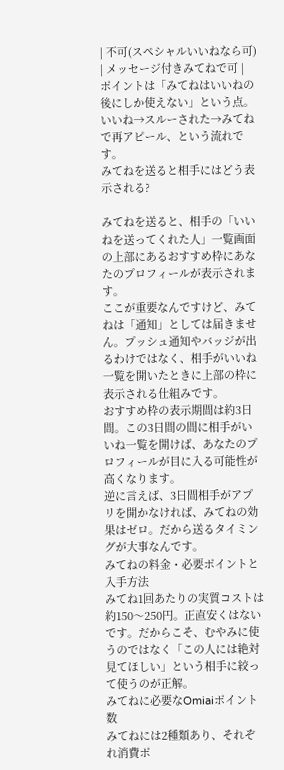| 不可(スペシャルいいねなら可) | メッセージ付きみてねで可 |
ポイントは「みてねはいいねの後にしか使えない」という点。いいね→スルーされた→みてねで再アピール、という流れです。
みてねを送ると相手にはどう表示される?

みてねを送ると、相手の「いいねを送ってくれた人」一覧画面の上部にあるおすすめ枠にあなたのプロフィールが表示されます。
ここが重要なんですけど、みてねは「通知」としては届きません。プッシュ通知やバッジが出るわけではなく、相手がいいね一覧を開いたときに上部の枠に表示される仕組みです。
おすすめ枠の表示期間は約3日間。この3日間の間に相手がいいね一覧を開けば、あなたのプロフィールが目に入る可能性が高くなります。
逆に言えば、3日間相手がアプリを開かなければ、みてねの効果はゼロ。だから送るタイミングが大事なんです。
みてねの料金・必要ポイントと入手方法
みてね1回あたりの実質コストは約150〜250円。正直安くはないです。だからこそ、むやみに使うのではなく「この人には絶対見てほしい」という相手に絞って使うのが正解。
みてねに必要なOmiaiポイント数
みてねには2種類あり、それぞれ消費ポ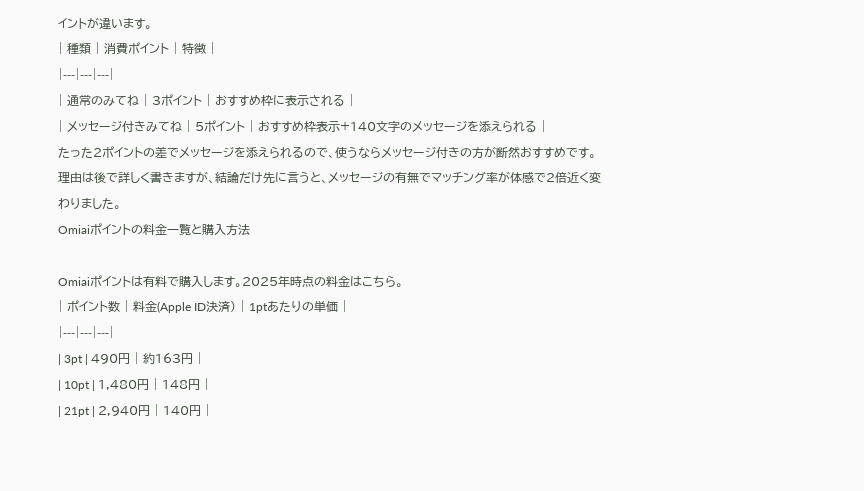イントが違います。
| 種類 | 消費ポイント | 特徴 |
|---|---|---|
| 通常のみてね | 3ポイント | おすすめ枠に表示される |
| メッセージ付きみてね | 5ポイント | おすすめ枠表示+140文字のメッセージを添えられる |
たった2ポイントの差でメッセージを添えられるので、使うならメッセージ付きの方が断然おすすめです。理由は後で詳しく書きますが、結論だけ先に言うと、メッセージの有無でマッチング率が体感で2倍近く変わりました。
Omiaiポイントの料金一覧と購入方法

Omiaiポイントは有料で購入します。2025年時点の料金はこちら。
| ポイント数 | 料金(Apple ID決済) | 1ptあたりの単価 |
|---|---|---|
| 3pt | 490円 | 約163円 |
| 10pt | 1,480円 | 148円 |
| 21pt | 2,940円 | 140円 |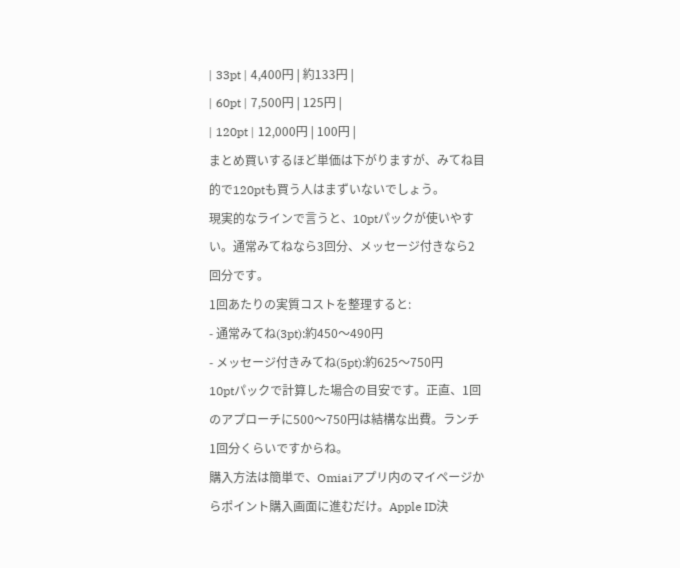| 33pt | 4,400円 | 約133円 |
| 60pt | 7,500円 | 125円 |
| 120pt | 12,000円 | 100円 |
まとめ買いするほど単価は下がりますが、みてね目的で120ptも買う人はまずいないでしょう。
現実的なラインで言うと、10ptパックが使いやすい。通常みてねなら3回分、メッセージ付きなら2回分です。
1回あたりの実質コストを整理すると:
- 通常みてね(3pt):約450〜490円
- メッセージ付きみてね(5pt):約625〜750円
10ptパックで計算した場合の目安です。正直、1回のアプローチに500〜750円は結構な出費。ランチ1回分くらいですからね。
購入方法は簡単で、Omiaiアプリ内のマイページからポイント購入画面に進むだけ。Apple ID決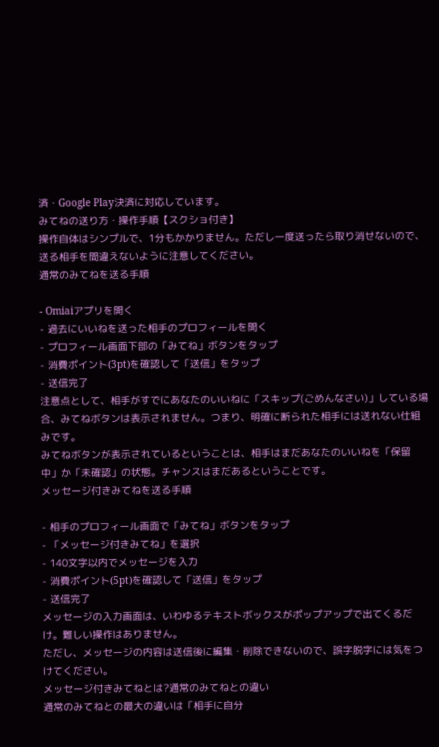済・Google Play決済に対応しています。
みてねの送り方・操作手順【スクショ付き】
操作自体はシンプルで、1分もかかりません。ただし一度送ったら取り消せないので、送る相手を間違えないように注意してください。
通常のみてねを送る手順

- Omiaiアプリを開く
- 過去にいいねを送った相手のプロフィールを開く
- プロフィール画面下部の「みてね」ボタンをタップ
- 消費ポイント(3pt)を確認して「送信」をタップ
- 送信完了
注意点として、相手がすでにあなたのいいねに「スキップ(ごめんなさい)」している場合、みてねボタンは表示されません。つまり、明確に断られた相手には送れない仕組みです。
みてねボタンが表示されているということは、相手はまだあなたのいいねを「保留中」か「未確認」の状態。チャンスはまだあるということです。
メッセージ付きみてねを送る手順

- 相手のプロフィール画面で「みてね」ボタンをタップ
- 「メッセージ付きみてね」を選択
- 140文字以内でメッセージを入力
- 消費ポイント(5pt)を確認して「送信」をタップ
- 送信完了
メッセージの入力画面は、いわゆるテキストボックスがポップアップで出てくるだけ。難しい操作はありません。
ただし、メッセージの内容は送信後に編集・削除できないので、誤字脱字には気をつけてください。
メッセージ付きみてねとは?通常のみてねとの違い
通常のみてねとの最大の違いは「相手に自分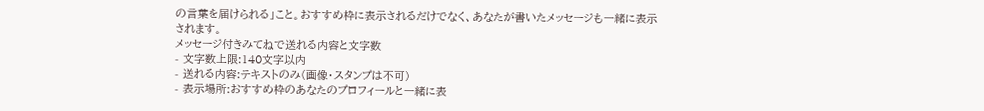の言葉を届けられる」こと。おすすめ枠に表示されるだけでなく、あなたが書いたメッセージも一緒に表示されます。
メッセージ付きみてねで送れる内容と文字数
- 文字数上限:140文字以内
- 送れる内容:テキストのみ(画像・スタンプは不可)
- 表示場所:おすすめ枠のあなたのプロフィールと一緒に表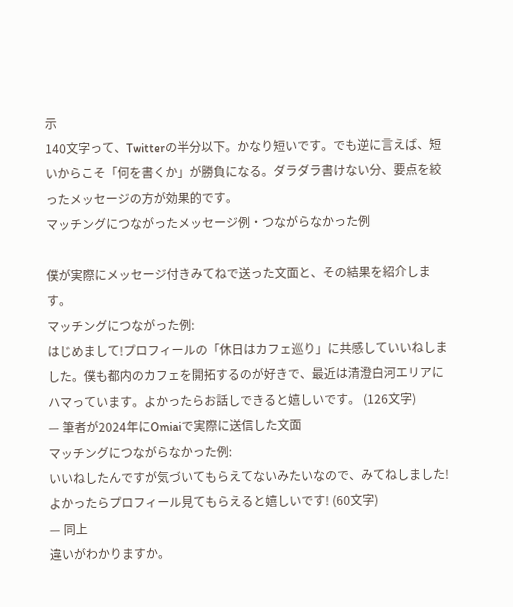示
140文字って、Twitterの半分以下。かなり短いです。でも逆に言えば、短いからこそ「何を書くか」が勝負になる。ダラダラ書けない分、要点を絞ったメッセージの方が効果的です。
マッチングにつながったメッセージ例・つながらなかった例

僕が実際にメッセージ付きみてねで送った文面と、その結果を紹介します。
マッチングにつながった例:
はじめまして!プロフィールの「休日はカフェ巡り」に共感していいねしました。僕も都内のカフェを開拓するのが好きで、最近は清澄白河エリアにハマっています。よかったらお話しできると嬉しいです。 (126文字)
— 筆者が2024年にOmiaiで実際に送信した文面
マッチングにつながらなかった例:
いいねしたんですが気づいてもらえてないみたいなので、みてねしました!よかったらプロフィール見てもらえると嬉しいです! (60文字)
— 同上
違いがわかりますか。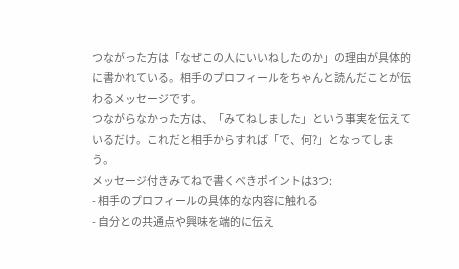つながった方は「なぜこの人にいいねしたのか」の理由が具体的に書かれている。相手のプロフィールをちゃんと読んだことが伝わるメッセージです。
つながらなかった方は、「みてねしました」という事実を伝えているだけ。これだと相手からすれば「で、何?」となってしまう。
メッセージ付きみてねで書くべきポイントは3つ:
- 相手のプロフィールの具体的な内容に触れる
- 自分との共通点や興味を端的に伝え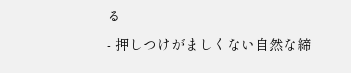る
- 押しつけがましくない自然な締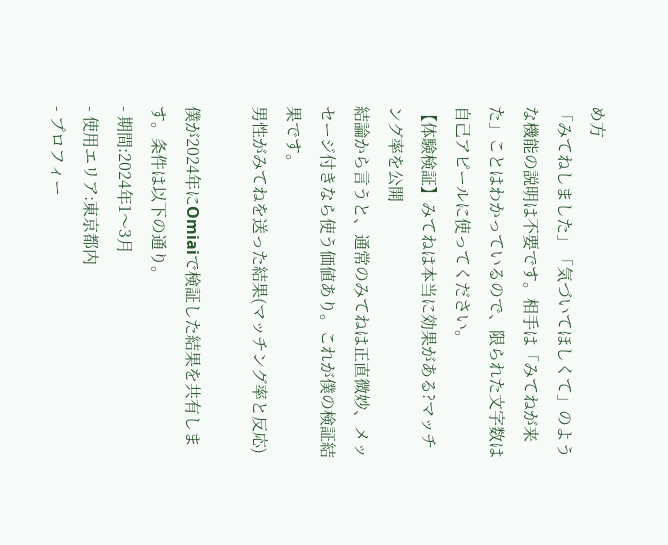め方
「みてねしました」「気づいてほしくて」のような機能の説明は不要です。相手は「みてねが来た」ことはわかっているので、限られた文字数は自己アピールに使ってください。
【体験検証】みてねは本当に効果がある?マッチング率を公開
結論から言うと、通常のみてねは正直微妙、メッセージ付きなら使う価値あり。これが僕の検証結果です。
男性がみてねを送った結果(マッチング率と反応)

僕が2024年にOmiaiで検証した結果を共有します。条件は以下の通り。
- 期間:2024年1〜3月
- 使用エリア:東京都内
- プロフィー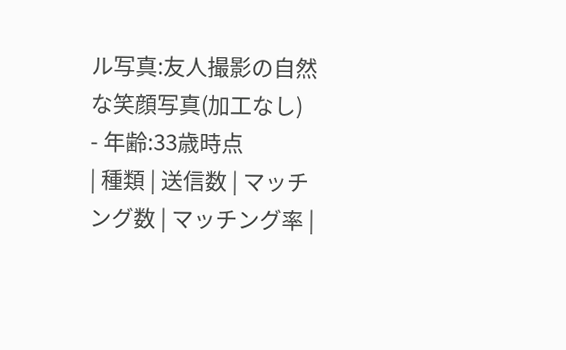ル写真:友人撮影の自然な笑顔写真(加工なし)
- 年齢:33歳時点
| 種類 | 送信数 | マッチング数 | マッチング率 |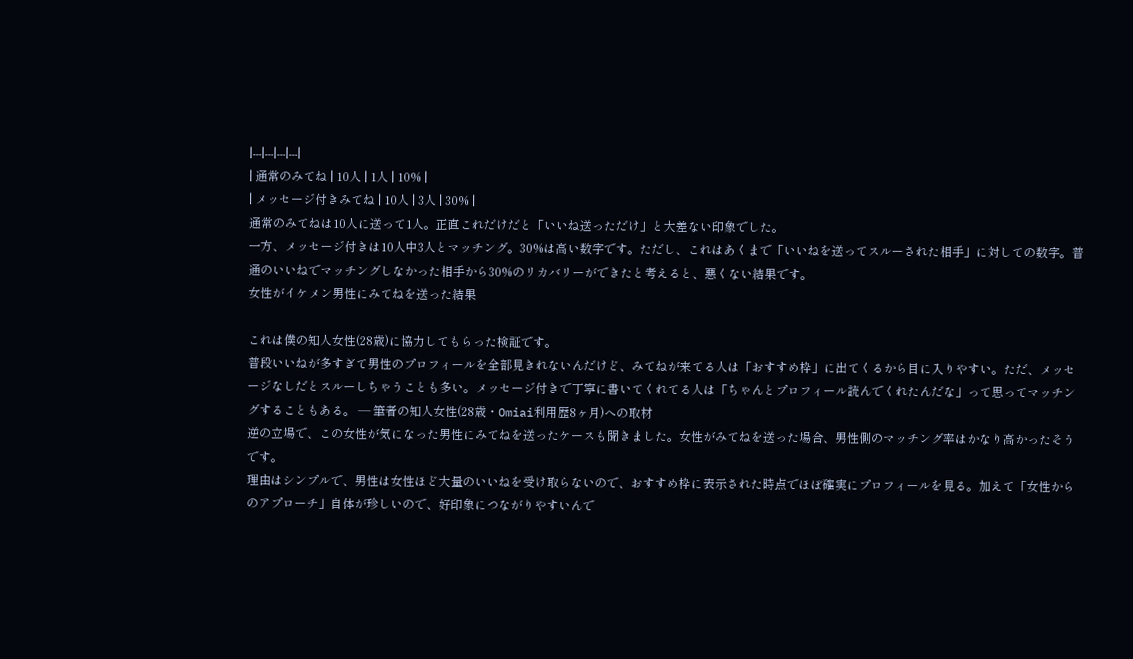|---|---|---|---|
| 通常のみてね | 10人 | 1人 | 10% |
| メッセージ付きみてね | 10人 | 3人 | 30% |
通常のみてねは10人に送って1人。正直これだけだと「いいね送っただけ」と大差ない印象でした。
一方、メッセージ付きは10人中3人とマッチング。30%は高い数字です。ただし、これはあくまで「いいねを送ってスルーされた相手」に対しての数字。普通のいいねでマッチングしなかった相手から30%のリカバリーができたと考えると、悪くない結果です。
女性がイケメン男性にみてねを送った結果

これは僕の知人女性(28歳)に協力してもらった検証です。
普段いいねが多すぎて男性のプロフィールを全部見きれないんだけど、みてねが来てる人は「おすすめ枠」に出てくるから目に入りやすい。ただ、メッセージなしだとスルーしちゃうことも多い。メッセージ付きで丁寧に書いてくれてる人は「ちゃんとプロフィール読んでくれたんだな」って思ってマッチングすることもある。 — 筆者の知人女性(28歳・Omiai利用歴8ヶ月)への取材
逆の立場で、この女性が気になった男性にみてねを送ったケースも聞きました。女性がみてねを送った場合、男性側のマッチング率はかなり高かったそうです。
理由はシンプルで、男性は女性ほど大量のいいねを受け取らないので、おすすめ枠に表示された時点でほぼ確実にプロフィールを見る。加えて「女性からのアプローチ」自体が珍しいので、好印象につながりやすいんで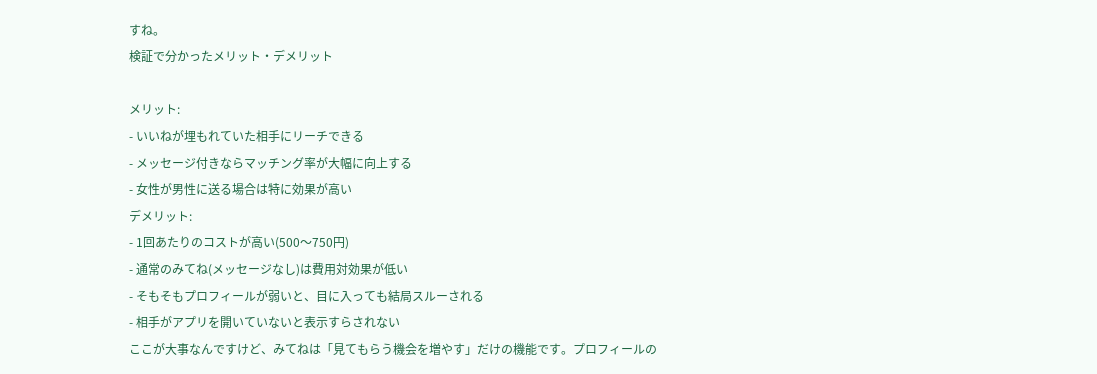すね。
検証で分かったメリット・デメリット

メリット:
- いいねが埋もれていた相手にリーチできる
- メッセージ付きならマッチング率が大幅に向上する
- 女性が男性に送る場合は特に効果が高い
デメリット:
- 1回あたりのコストが高い(500〜750円)
- 通常のみてね(メッセージなし)は費用対効果が低い
- そもそもプロフィールが弱いと、目に入っても結局スルーされる
- 相手がアプリを開いていないと表示すらされない
ここが大事なんですけど、みてねは「見てもらう機会を増やす」だけの機能です。プロフィールの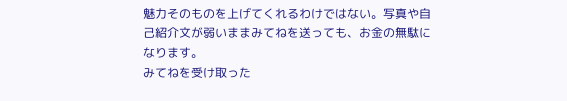魅力そのものを上げてくれるわけではない。写真や自己紹介文が弱いままみてねを送っても、お金の無駄になります。
みてねを受け取った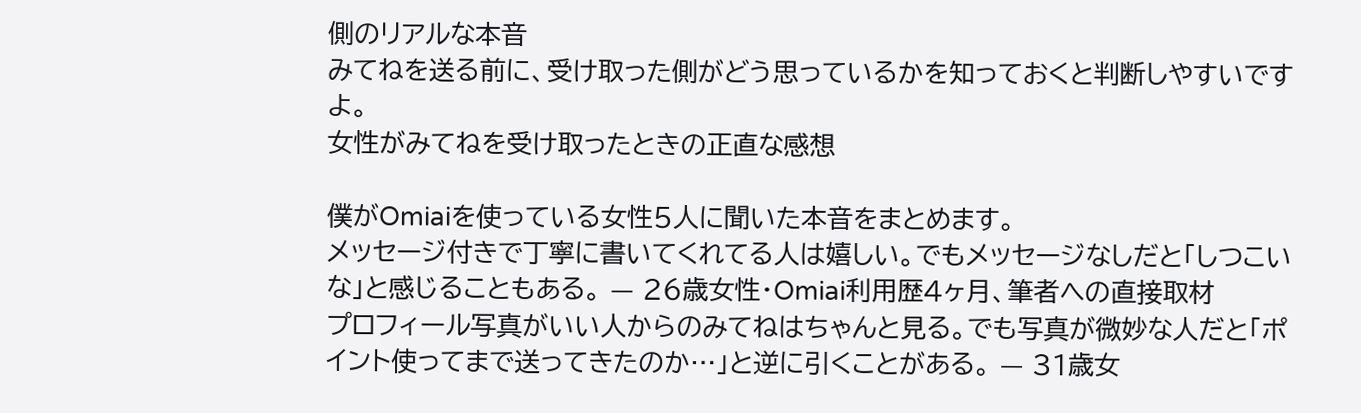側のリアルな本音
みてねを送る前に、受け取った側がどう思っているかを知っておくと判断しやすいですよ。
女性がみてねを受け取ったときの正直な感想

僕がOmiaiを使っている女性5人に聞いた本音をまとめます。
メッセージ付きで丁寧に書いてくれてる人は嬉しい。でもメッセージなしだと「しつこいな」と感じることもある。 — 26歳女性・Omiai利用歴4ヶ月、筆者への直接取材
プロフィール写真がいい人からのみてねはちゃんと見る。でも写真が微妙な人だと「ポイント使ってまで送ってきたのか…」と逆に引くことがある。 — 31歳女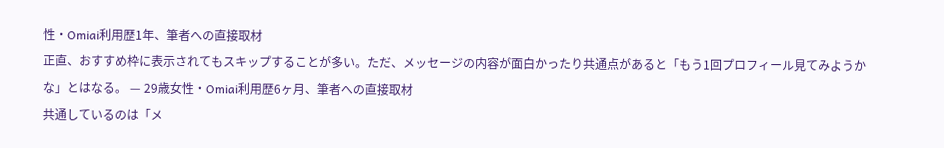性・Omiai利用歴1年、筆者への直接取材
正直、おすすめ枠に表示されてもスキップすることが多い。ただ、メッセージの内容が面白かったり共通点があると「もう1回プロフィール見てみようかな」とはなる。 — 29歳女性・Omiai利用歴6ヶ月、筆者への直接取材
共通しているのは「メ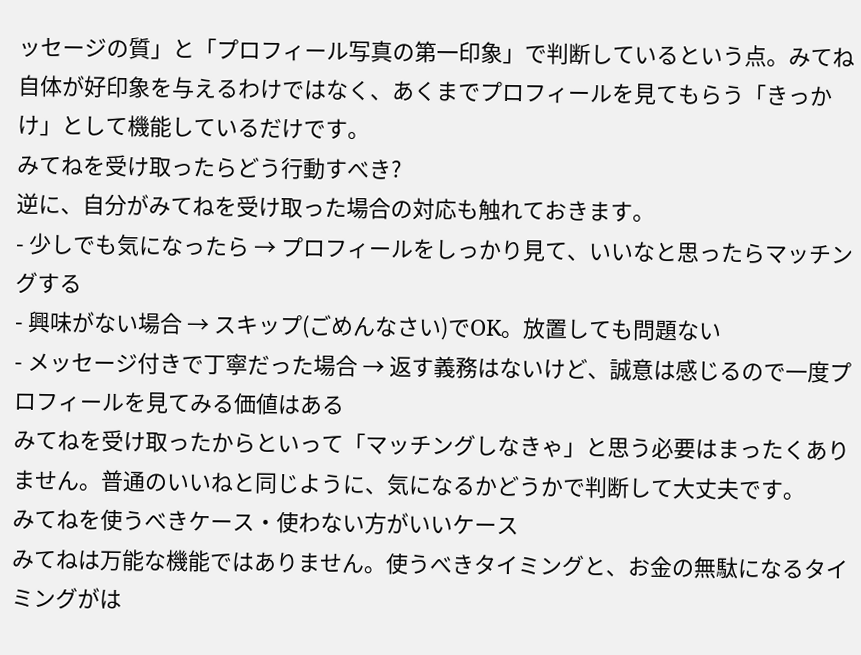ッセージの質」と「プロフィール写真の第一印象」で判断しているという点。みてね自体が好印象を与えるわけではなく、あくまでプロフィールを見てもらう「きっかけ」として機能しているだけです。
みてねを受け取ったらどう行動すべき?
逆に、自分がみてねを受け取った場合の対応も触れておきます。
- 少しでも気になったら → プロフィールをしっかり見て、いいなと思ったらマッチングする
- 興味がない場合 → スキップ(ごめんなさい)でOK。放置しても問題ない
- メッセージ付きで丁寧だった場合 → 返す義務はないけど、誠意は感じるので一度プロフィールを見てみる価値はある
みてねを受け取ったからといって「マッチングしなきゃ」と思う必要はまったくありません。普通のいいねと同じように、気になるかどうかで判断して大丈夫です。
みてねを使うべきケース・使わない方がいいケース
みてねは万能な機能ではありません。使うべきタイミングと、お金の無駄になるタイミングがは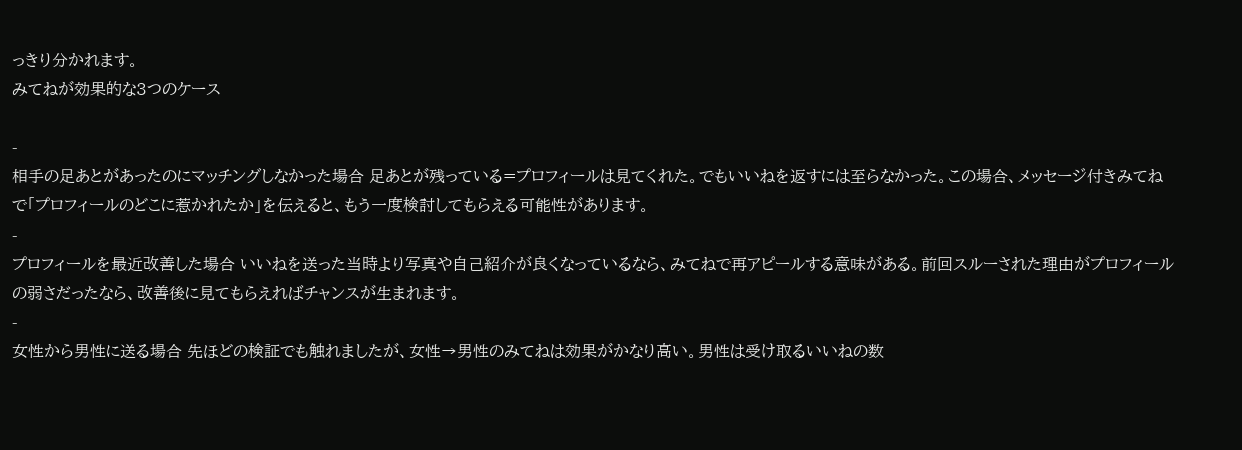っきり分かれます。
みてねが効果的な3つのケース

-
相手の足あとがあったのにマッチングしなかった場合 足あとが残っている=プロフィールは見てくれた。でもいいねを返すには至らなかった。この場合、メッセージ付きみてねで「プロフィールのどこに惹かれたか」を伝えると、もう一度検討してもらえる可能性があります。
-
プロフィールを最近改善した場合 いいねを送った当時より写真や自己紹介が良くなっているなら、みてねで再アピールする意味がある。前回スルーされた理由がプロフィールの弱さだったなら、改善後に見てもらえればチャンスが生まれます。
-
女性から男性に送る場合 先ほどの検証でも触れましたが、女性→男性のみてねは効果がかなり高い。男性は受け取るいいねの数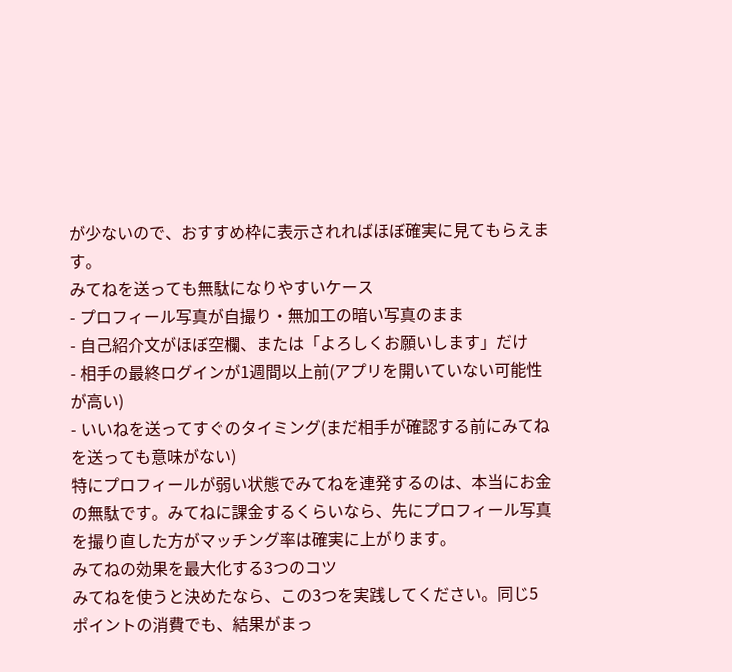が少ないので、おすすめ枠に表示されればほぼ確実に見てもらえます。
みてねを送っても無駄になりやすいケース
- プロフィール写真が自撮り・無加工の暗い写真のまま
- 自己紹介文がほぼ空欄、または「よろしくお願いします」だけ
- 相手の最終ログインが1週間以上前(アプリを開いていない可能性が高い)
- いいねを送ってすぐのタイミング(まだ相手が確認する前にみてねを送っても意味がない)
特にプロフィールが弱い状態でみてねを連発するのは、本当にお金の無駄です。みてねに課金するくらいなら、先にプロフィール写真を撮り直した方がマッチング率は確実に上がります。
みてねの効果を最大化する3つのコツ
みてねを使うと決めたなら、この3つを実践してください。同じ5ポイントの消費でも、結果がまっ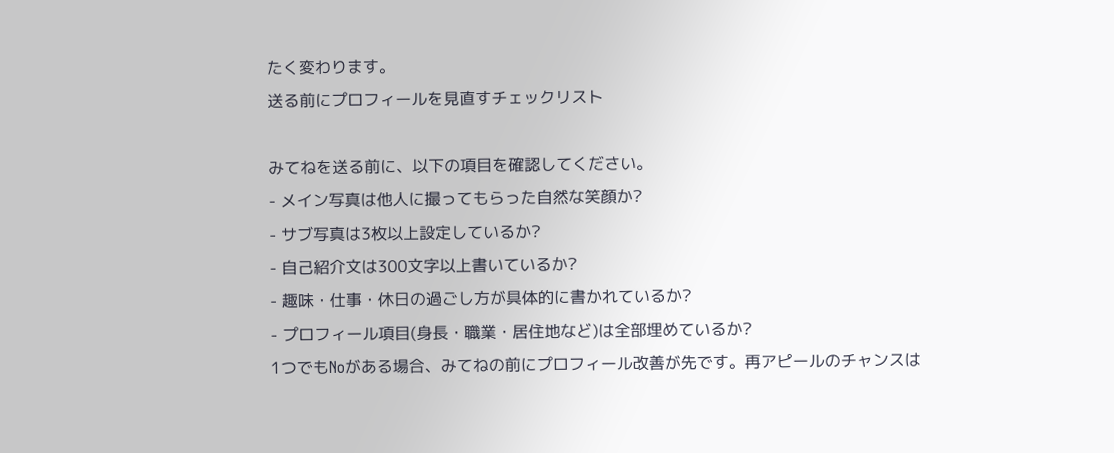たく変わります。
送る前にプロフィールを見直すチェックリスト

みてねを送る前に、以下の項目を確認してください。
- メイン写真は他人に撮ってもらった自然な笑顔か?
- サブ写真は3枚以上設定しているか?
- 自己紹介文は300文字以上書いているか?
- 趣味・仕事・休日の過ごし方が具体的に書かれているか?
- プロフィール項目(身長・職業・居住地など)は全部埋めているか?
1つでもNoがある場合、みてねの前にプロフィール改善が先です。再アピールのチャンスは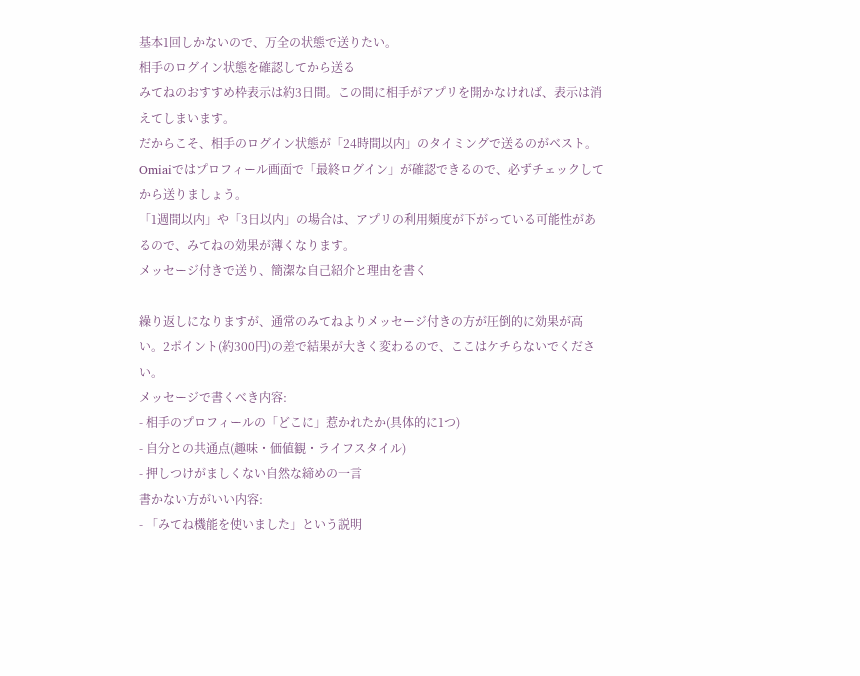基本1回しかないので、万全の状態で送りたい。
相手のログイン状態を確認してから送る
みてねのおすすめ枠表示は約3日間。この間に相手がアプリを開かなければ、表示は消えてしまいます。
だからこそ、相手のログイン状態が「24時間以内」のタイミングで送るのがベスト。Omiaiではプロフィール画面で「最終ログイン」が確認できるので、必ずチェックしてから送りましょう。
「1週間以内」や「3日以内」の場合は、アプリの利用頻度が下がっている可能性があるので、みてねの効果が薄くなります。
メッセージ付きで送り、簡潔な自己紹介と理由を書く

繰り返しになりますが、通常のみてねよりメッセージ付きの方が圧倒的に効果が高い。2ポイント(約300円)の差で結果が大きく変わるので、ここはケチらないでください。
メッセージで書くべき内容:
- 相手のプロフィールの「どこに」惹かれたか(具体的に1つ)
- 自分との共通点(趣味・価値観・ライフスタイル)
- 押しつけがましくない自然な締めの一言
書かない方がいい内容:
- 「みてね機能を使いました」という説明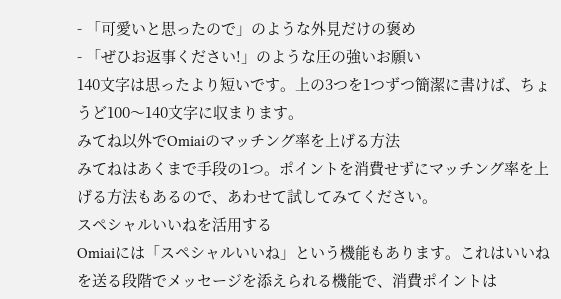- 「可愛いと思ったので」のような外見だけの褒め
- 「ぜひお返事ください!」のような圧の強いお願い
140文字は思ったより短いです。上の3つを1つずつ簡潔に書けば、ちょうど100〜140文字に収まります。
みてね以外でOmiaiのマッチング率を上げる方法
みてねはあくまで手段の1つ。ポイントを消費せずにマッチング率を上げる方法もあるので、あわせて試してみてください。
スペシャルいいねを活用する
Omiaiには「スペシャルいいね」という機能もあります。これはいいねを送る段階でメッセージを添えられる機能で、消費ポイントは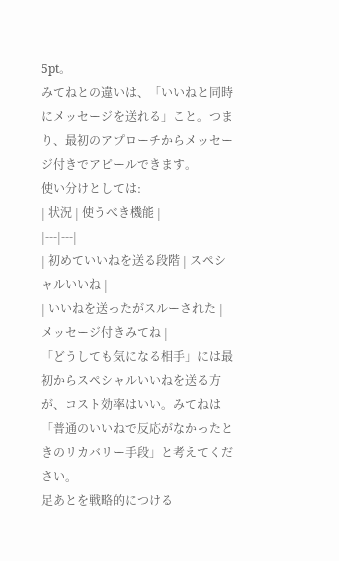5pt。
みてねとの違いは、「いいねと同時にメッセージを送れる」こと。つまり、最初のアプローチからメッセージ付きでアピールできます。
使い分けとしては:
| 状況 | 使うべき機能 |
|---|---|
| 初めていいねを送る段階 | スペシャルいいね |
| いいねを送ったがスルーされた | メッセージ付きみてね |
「どうしても気になる相手」には最初からスペシャルいいねを送る方が、コスト効率はいい。みてねは「普通のいいねで反応がなかったときのリカバリー手段」と考えてください。
足あとを戦略的につける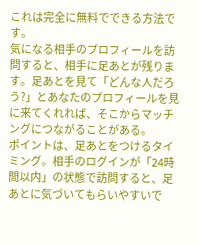これは完全に無料でできる方法です。
気になる相手のプロフィールを訪問すると、相手に足あとが残ります。足あとを見て「どんな人だろう?」とあなたのプロフィールを見に来てくれれば、そこからマッチングにつながることがある。
ポイントは、足あとをつけるタイミング。相手のログインが「24時間以内」の状態で訪問すると、足あとに気づいてもらいやすいで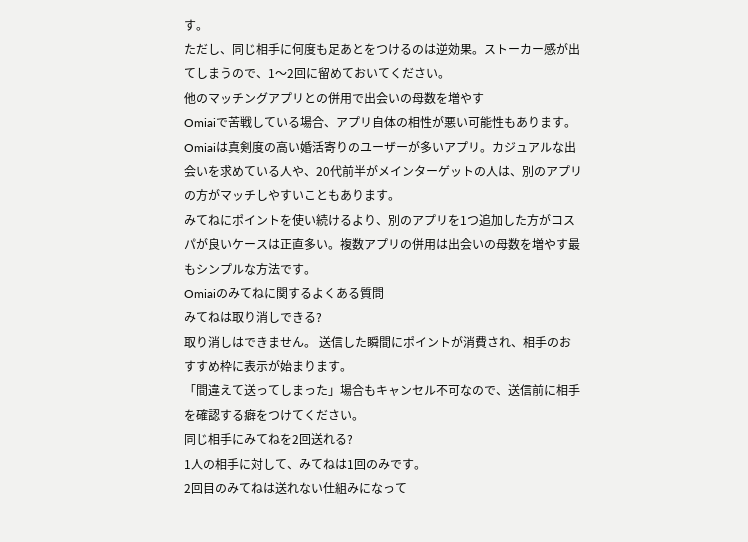す。
ただし、同じ相手に何度も足あとをつけるのは逆効果。ストーカー感が出てしまうので、1〜2回に留めておいてください。
他のマッチングアプリとの併用で出会いの母数を増やす
Omiaiで苦戦している場合、アプリ自体の相性が悪い可能性もあります。
Omiaiは真剣度の高い婚活寄りのユーザーが多いアプリ。カジュアルな出会いを求めている人や、20代前半がメインターゲットの人は、別のアプリの方がマッチしやすいこともあります。
みてねにポイントを使い続けるより、別のアプリを1つ追加した方がコスパが良いケースは正直多い。複数アプリの併用は出会いの母数を増やす最もシンプルな方法です。
Omiaiのみてねに関するよくある質問
みてねは取り消しできる?
取り消しはできません。 送信した瞬間にポイントが消費され、相手のおすすめ枠に表示が始まります。
「間違えて送ってしまった」場合もキャンセル不可なので、送信前に相手を確認する癖をつけてください。
同じ相手にみてねを2回送れる?
1人の相手に対して、みてねは1回のみです。
2回目のみてねは送れない仕組みになって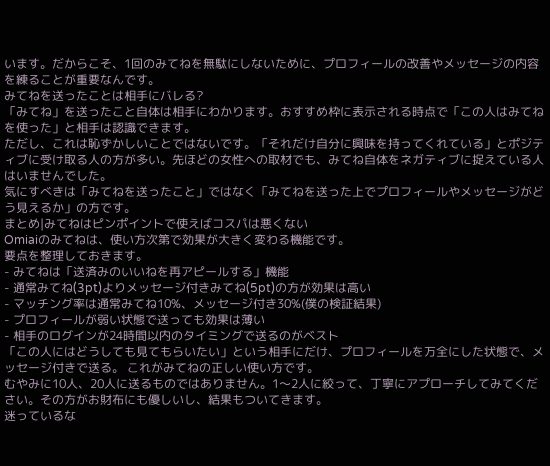います。だからこそ、1回のみてねを無駄にしないために、プロフィールの改善やメッセージの内容を練ることが重要なんです。
みてねを送ったことは相手にバレる?
「みてね」を送ったこと自体は相手にわかります。おすすめ枠に表示される時点で「この人はみてねを使った」と相手は認識できます。
ただし、これは恥ずかしいことではないです。「それだけ自分に興味を持ってくれている」とポジティブに受け取る人の方が多い。先ほどの女性への取材でも、みてね自体をネガティブに捉えている人はいませんでした。
気にすべきは「みてねを送ったこと」ではなく「みてねを送った上でプロフィールやメッセージがどう見えるか」の方です。
まとめ|みてねはピンポイントで使えばコスパは悪くない
Omiaiのみてねは、使い方次第で効果が大きく変わる機能です。
要点を整理しておきます。
- みてねは「送済みのいいねを再アピールする」機能
- 通常みてね(3pt)よりメッセージ付きみてね(5pt)の方が効果は高い
- マッチング率は通常みてね10%、メッセージ付き30%(僕の検証結果)
- プロフィールが弱い状態で送っても効果は薄い
- 相手のログインが24時間以内のタイミングで送るのがベスト
「この人にはどうしても見てもらいたい」という相手にだけ、プロフィールを万全にした状態で、メッセージ付きで送る。 これがみてねの正しい使い方です。
むやみに10人、20人に送るものではありません。1〜2人に絞って、丁寧にアプローチしてみてください。その方がお財布にも優しいし、結果もついてきます。
迷っているな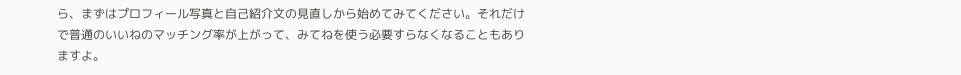ら、まずはプロフィール写真と自己紹介文の見直しから始めてみてください。それだけで普通のいいねのマッチング率が上がって、みてねを使う必要すらなくなることもありますよ。